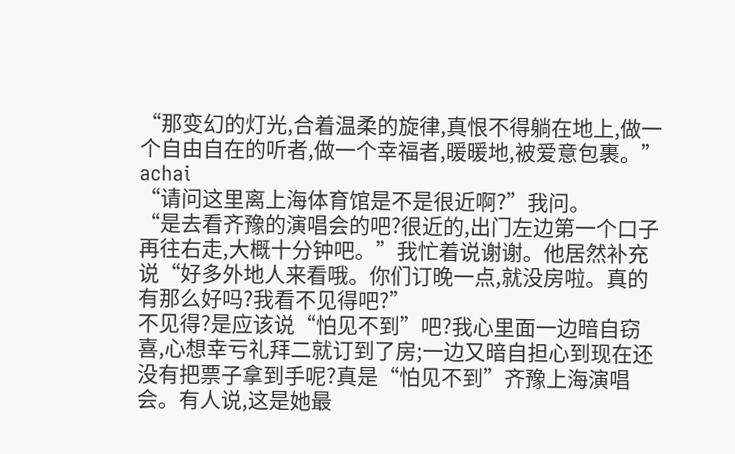“那变幻的灯光,合着温柔的旋律,真恨不得躺在地上,做一个自由自在的听者,做一个幸福者,暖暖地,被爱意包裹。”
achai
“请问这里离上海体育馆是不是很近啊?”我问。
“是去看齐豫的演唱会的吧?很近的,出门左边第一个口子再往右走,大概十分钟吧。”我忙着说谢谢。他居然补充说“好多外地人来看哦。你们订晚一点,就没房啦。真的有那么好吗?我看不见得吧?”
不见得?是应该说“怕见不到”吧?我心里面一边暗自窃喜,心想幸亏礼拜二就订到了房;一边又暗自担心到现在还没有把票子拿到手呢?真是“怕见不到”齐豫上海演唱会。有人说,这是她最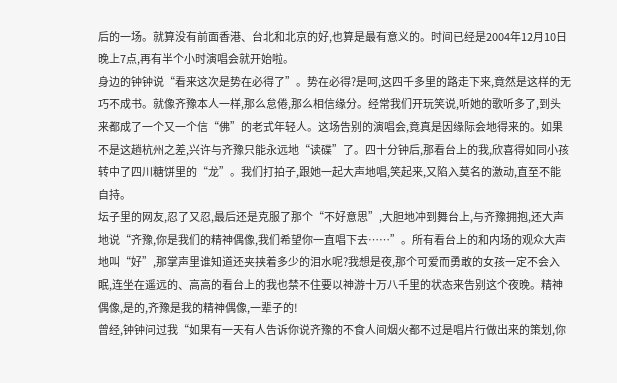后的一场。就算没有前面香港、台北和北京的好,也算是最有意义的。时间已经是2004年12月10日晚上7点,再有半个小时演唱会就开始啦。
身边的钟钟说“看来这次是势在必得了”。势在必得?是呵,这四千多里的路走下来,竟然是这样的无巧不成书。就像齐豫本人一样,那么怠倦,那么相信缘分。经常我们开玩笑说,听她的歌听多了,到头来都成了一个又一个信“佛”的老式年轻人。这场告别的演唱会,竟真是因缘际会地得来的。如果不是这趟杭州之差,兴许与齐豫只能永远地“读碟”了。四十分钟后,那看台上的我,欣喜得如同小孩转中了四川糖饼里的“龙”。我们打拍子,跟她一起大声地唱,笑起来,又陷入莫名的激动,直至不能自持。
坛子里的网友,忍了又忍,最后还是克服了那个“不好意思”,大胆地冲到舞台上,与齐豫拥抱,还大声地说“齐豫,你是我们的精神偶像,我们希望你一直唱下去……”。所有看台上的和内场的观众大声地叫“好”,那掌声里谁知道还夹挟着多少的泪水呢?我想是夜,那个可爱而勇敢的女孩一定不会入眠,连坐在遥远的、高高的看台上的我也禁不住要以神游十万八千里的状态来告别这个夜晚。精神偶像,是的,齐豫是我的精神偶像,一辈子的!
曾经,钟钟问过我“如果有一天有人告诉你说齐豫的不食人间烟火都不过是唱片行做出来的策划,你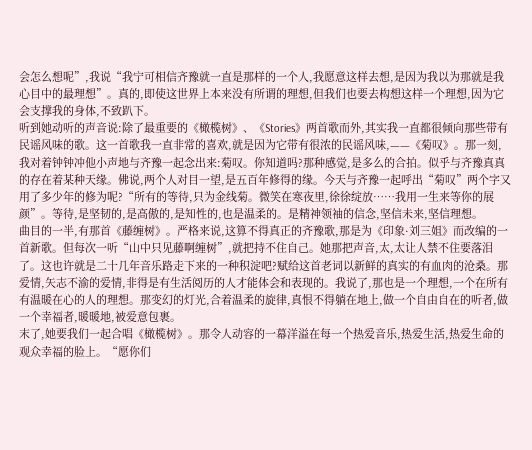会怎么想呢”,我说“我宁可相信齐豫就一直是那样的一个人,我愿意这样去想,是因为我以为那就是我心目中的最理想”。真的,即使这世界上本来没有所谓的理想,但我们也要去构想这样一个理想,因为它会支撑我的身体,不致趴下。
听到她动听的声音说:除了最重要的《橄榄树》、《Stories》两首歌而外,其实我一直都很倾向那些带有民谣风味的歌。这一首歌我一直非常的喜欢,就是因为它带有很浓的民谣风味,——《菊叹》。那一刻,我对着钟钟冲他小声地与齐豫一起念出来:菊叹。你知道吗?那种感觉,是多么的合拍。似乎与齐豫真真的存在着某种天缘。佛说,两个人对目一望,是五百年修得的缘。今天与齐豫一起呼出“菊叹”两个字又用了多少年的修为呢?“所有的等待,只为金线菊。微笑在寒夜里,徐徐绽放……我用一生来等你的展颜”。等待,是坚韧的,是高傲的,是知性的,也是温柔的。是精神领袖的信念,坚信未来,坚信理想。
曲目的一半,有那首《藤缠树》。严格来说,这算不得真正的齐豫歌,那是为《印象·刘三姐》而改编的一首新歌。但每次一听“山中只见藤啊缠树”,就把持不住自己。她那把声音,太,太让人禁不住要落泪了。这也许就是二十几年音乐路走下来的一种积淀吧?赋给这首老词以新鲜的真实的有血肉的沧桑。那爱情,矢志不渝的爱情,非得是有生活阅历的人才能体会和表现的。我说了,那也是一个理想,一个在所有有温暖在心的人的理想。那变幻的灯光,合着温柔的旋律,真恨不得躺在地上,做一个自由自在的听者,做一个幸福者,暖暖地,被爱意包裹。
末了,她要我们一起合唱《橄榄树》。那令人动容的一幕洋溢在每一个热爱音乐,热爱生活,热爱生命的观众幸福的脸上。“愿你们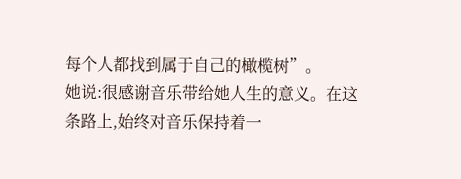每个人都找到属于自己的橄榄树”。
她说:很感谢音乐带给她人生的意义。在这条路上,始终对音乐保持着一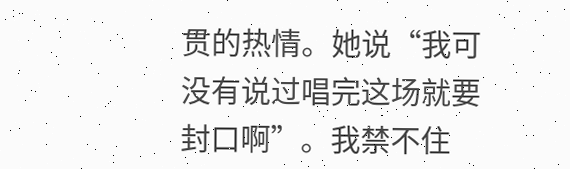贯的热情。她说“我可没有说过唱完这场就要封口啊”。我禁不住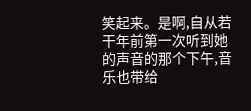笑起来。是啊,自从若干年前第一次听到她的声音的那个下午,音乐也带给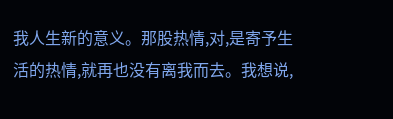我人生新的意义。那股热情,对,是寄予生活的热情,就再也没有离我而去。我想说,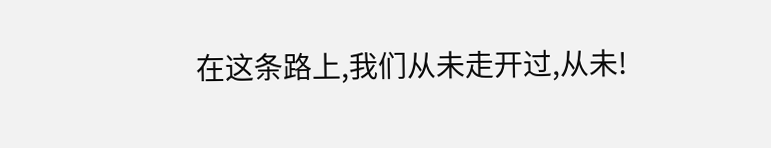在这条路上,我们从未走开过,从未!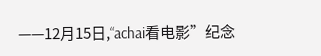——12月15日,“achai看电影”纪念